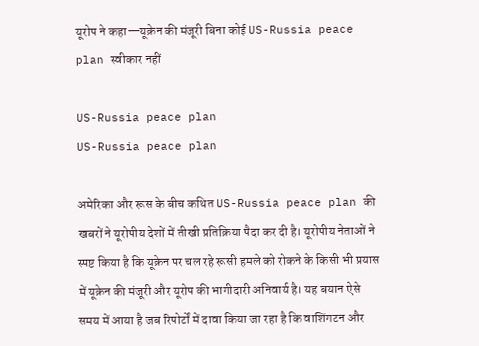यूरोप ने कहा—यूक्रेन की मंजूरी बिना कोई US-Russia peace plan स्वीकार नहीं

US-Russia peace plan
US-Russia peace plan

अमेरिका और रूस के बीच कथित US-Russia peace plan की खबरों ने यूरोपीय देशों में तीखी प्रतिक्रिया पैदा कर दी है। यूरोपीय नेताओं ने स्पष्ट किया है कि यूक्रेन पर चल रहे रूसी हमले को रोकने के किसी भी प्रयास में यूक्रेन की मंजूरी और यूरोप की भागीदारी अनिवार्य है। यह बयान ऐसे समय में आया है जब रिपोर्टों में दावा किया जा रहा है कि वाशिंगटन और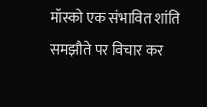मॉस्को एक संभावित शांति समझौते पर विचार कर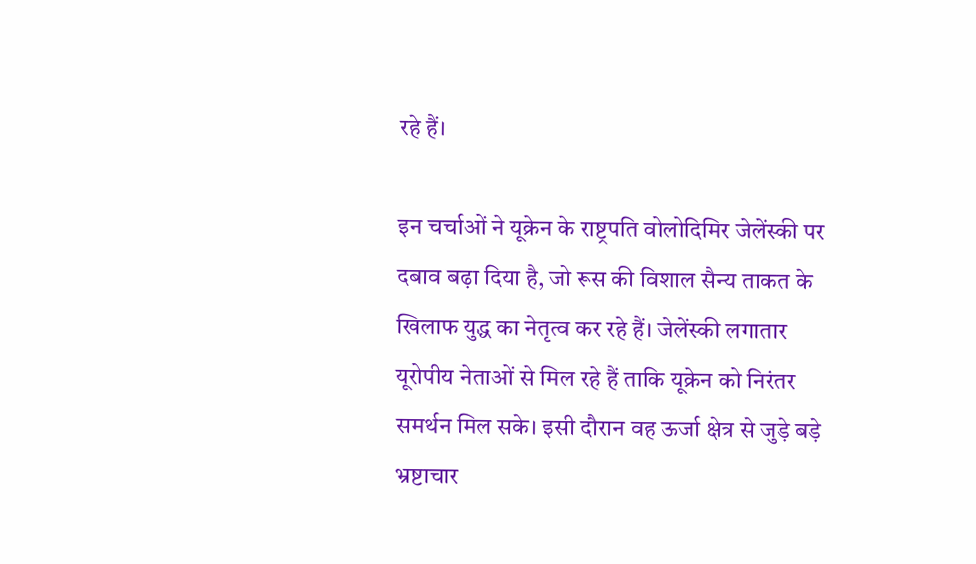रहे हैं।

इन चर्चाओं ने यूक्रेन के राष्ट्रपति वोलोदिमिर जेलेंस्की पर दबाव बढ़ा दिया है, जो रूस की विशाल सैन्य ताकत के खिलाफ युद्ध का नेतृत्व कर रहे हैं। जेलेंस्की लगातार यूरोपीय नेताओं से मिल रहे हैं ताकि यूक्रेन को निरंतर समर्थन मिल सके। इसी दौरान वह ऊर्जा क्षेत्र से जुड़े बड़े भ्रष्टाचार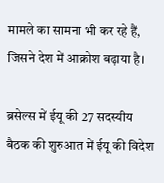मामले का सामना भी कर रहे हैं, जिसने देश में आक्रोश बढ़ाया है।

ब्रसेल्स में ईयू की 27 सदस्यीय बैठक की शुरुआत में ईयू की विदेश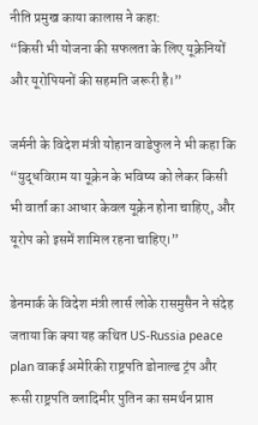नीति प्रमुख काया कालास ने कहा:
“किसी भी योजना की सफलता के लिए यूक्रेनियों और यूरोपियनों की सहमति जरूरी है।”

जर्मनी के विदेश मंत्री योहान वाडेफुल ने भी कहा कि “युद्धविराम या यूक्रेन के भविष्य को लेकर किसी भी वार्ता का आधार केवल यूक्रेन होना चाहिए, और यूरोप को इसमें शामिल रहना चाहिए।”

डेनमार्क के विदेश मंत्री लार्स लोके रासमुसैन ने संदेह जताया कि क्या यह कथित US-Russia peace plan वाकई अमेरिकी राष्ट्रपति डोनाल्ड ट्रंप और रूसी राष्ट्रपति व्लादिमीर पुतिन का समर्थन प्राप्त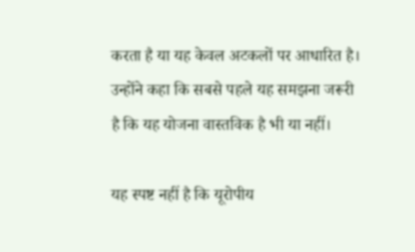करता है या यह केवल अटकलों पर आधारित है। उन्होंने कहा कि सबसे पहले यह समझना जरूरी है कि यह योजना वास्तविक है भी या नहीं।

यह स्पष्ट नहीं है कि यूरोपीय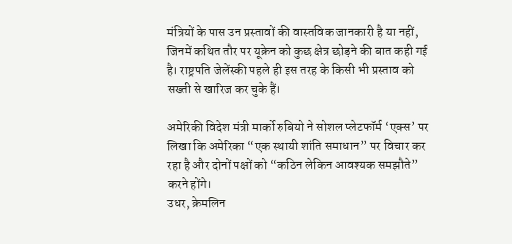मंत्रियों के पास उन प्रस्तावों की वास्तविक जानकारी है या नहीं, जिनमें कथित तौर पर यूक्रेन को कुछ क्षेत्र छोड़ने की बात कही गई है। राष्ट्रपति जेलेंस्की पहले ही इस तरह के किसी भी प्रस्ताव को सख्ती से खारिज कर चुके हैं।

अमेरिकी विदेश मंत्री मार्को रुबियो ने सोशल प्लेटफॉर्म ‘एक्स’ पर लिखा कि अमेरिका “एक स्थायी शांति समाधान” पर विचार कर रहा है और दोनों पक्षों को “कठिन लेकिन आवश्यक समझौते” करने होंगे।
उधर, क्रेमलिन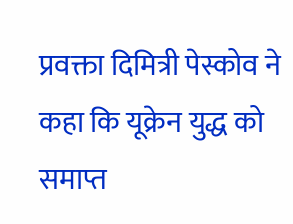प्रवक्ता दिमित्री पेस्कोव ने कहा कि यूक्रेन युद्ध को समाप्त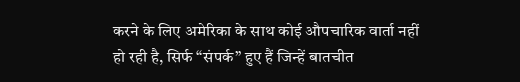करने के लिए अमेरिका के साथ कोई औपचारिक वार्ता नहीं हो रही है, सिर्फ “संपर्क” हुए हैं जिन्हें बातचीत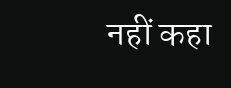नहीं कहा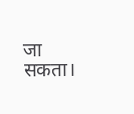जा सकता।